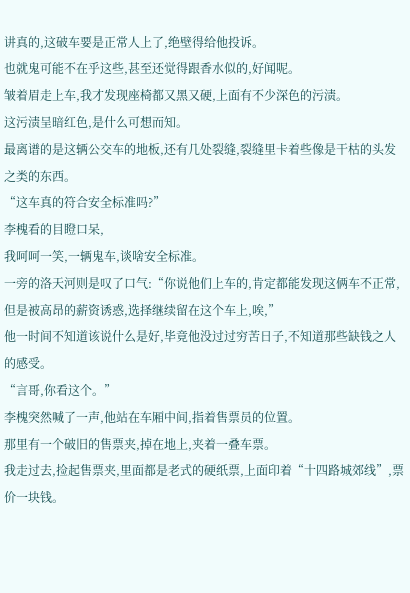讲真的,这破车要是正常人上了,绝壁得给他投诉。
也就鬼可能不在乎这些,甚至还觉得跟香水似的,好闻呢。
皱着眉走上车,我才发现座椅都又黑又硬,上面有不少深色的污渍。
这污渍呈暗红色,是什么可想而知。
最离谱的是这辆公交车的地板,还有几处裂缝,裂缝里卡着些像是干枯的头发之类的东西。
“这车真的符合安全标准吗?”
李槐看的目瞪口呆,
我呵呵一笑,一辆鬼车,谈啥安全标准。
一旁的洛天河则是叹了口气:“你说他们上车的,肯定都能发现这俩车不正常,但是被高昂的薪资诱惑,选择继续留在这个车上,唉,”
他一时间不知道该说什么是好,毕竟他没过过穷苦日子,不知道那些缺钱之人的感受。
“言哥,你看这个。”
李槐突然喊了一声,他站在车厢中间,指着售票员的位置。
那里有一个破旧的售票夹,掉在地上,夹着一叠车票。
我走过去,捡起售票夹,里面都是老式的硬纸票,上面印着“十四路城郊线”,票价一块钱。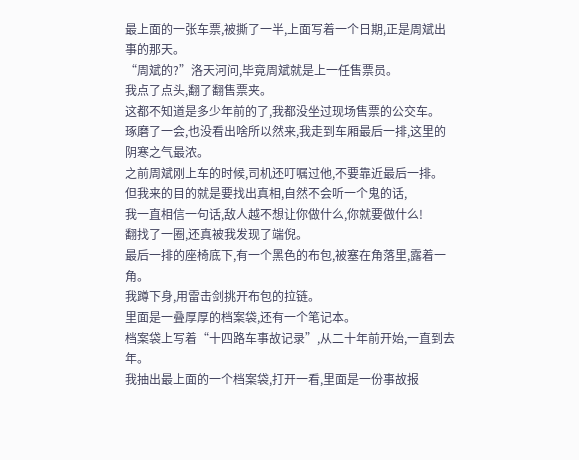最上面的一张车票,被撕了一半,上面写着一个日期,正是周斌出事的那天。
“周斌的?”洛天河问,毕竟周斌就是上一任售票员。
我点了点头,翻了翻售票夹。
这都不知道是多少年前的了,我都没坐过现场售票的公交车。
琢磨了一会,也没看出啥所以然来,我走到车厢最后一排,这里的阴寒之气最浓。
之前周斌刚上车的时候,司机还叮嘱过他,不要靠近最后一排。
但我来的目的就是要找出真相,自然不会听一个鬼的话,
我一直相信一句话,敌人越不想让你做什么,你就要做什么!
翻找了一圈,还真被我发现了端倪。
最后一排的座椅底下,有一个黑色的布包,被塞在角落里,露着一角。
我蹲下身,用雷击剑挑开布包的拉链。
里面是一叠厚厚的档案袋,还有一个笔记本。
档案袋上写着“十四路车事故记录”,从二十年前开始,一直到去年。
我抽出最上面的一个档案袋,打开一看,里面是一份事故报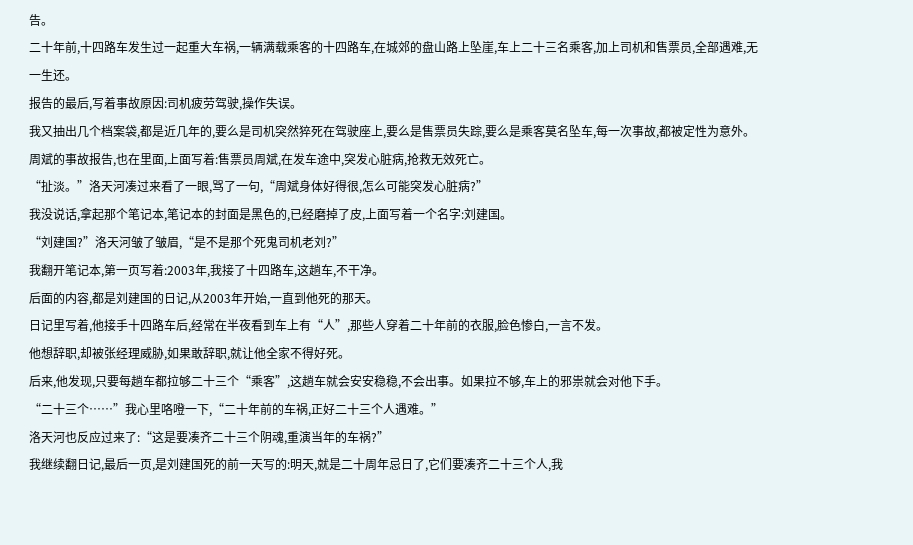告。
二十年前,十四路车发生过一起重大车祸,一辆满载乘客的十四路车,在城郊的盘山路上坠崖,车上二十三名乘客,加上司机和售票员,全部遇难,无一生还。
报告的最后,写着事故原因:司机疲劳驾驶,操作失误。
我又抽出几个档案袋,都是近几年的,要么是司机突然猝死在驾驶座上,要么是售票员失踪,要么是乘客莫名坠车,每一次事故,都被定性为意外。
周斌的事故报告,也在里面,上面写着:售票员周斌,在发车途中,突发心脏病,抢救无效死亡。
“扯淡。”洛天河凑过来看了一眼,骂了一句,“周斌身体好得很,怎么可能突发心脏病?”
我没说话,拿起那个笔记本,笔记本的封面是黑色的,已经磨掉了皮,上面写着一个名字:刘建国。
“刘建国?”洛天河皱了皱眉,“是不是那个死鬼司机老刘?”
我翻开笔记本,第一页写着:2003年,我接了十四路车,这趟车,不干净。
后面的内容,都是刘建国的日记,从2003年开始,一直到他死的那天。
日记里写着,他接手十四路车后,经常在半夜看到车上有“人”,那些人穿着二十年前的衣服,脸色惨白,一言不发。
他想辞职,却被张经理威胁,如果敢辞职,就让他全家不得好死。
后来,他发现,只要每趟车都拉够二十三个“乘客”,这趟车就会安安稳稳,不会出事。如果拉不够,车上的邪祟就会对他下手。
“二十三个……”我心里咯噔一下,“二十年前的车祸,正好二十三个人遇难。”
洛天河也反应过来了:“这是要凑齐二十三个阴魂,重演当年的车祸?”
我继续翻日记,最后一页,是刘建国死的前一天写的:明天,就是二十周年忌日了,它们要凑齐二十三个人,我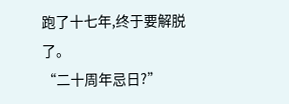跑了十七年,终于要解脱了。
“二十周年忌日?”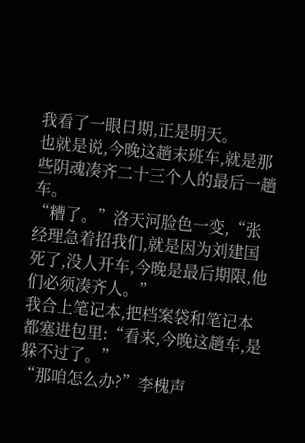我看了一眼日期,正是明天。
也就是说,今晚这趟末班车,就是那些阴魂凑齐二十三个人的最后一趟车。
“糟了。”洛天河脸色一变,“张经理急着招我们,就是因为刘建国死了,没人开车,今晚是最后期限,他们必须凑齐人。”
我合上笔记本,把档案袋和笔记本都塞进包里:“看来,今晚这趟车,是躲不过了。”
“那咱怎么办?”李槐声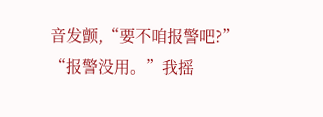音发颤,“要不咱报警吧?”
“报警没用。”我摇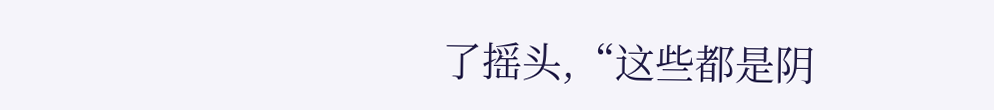了摇头,“这些都是阴